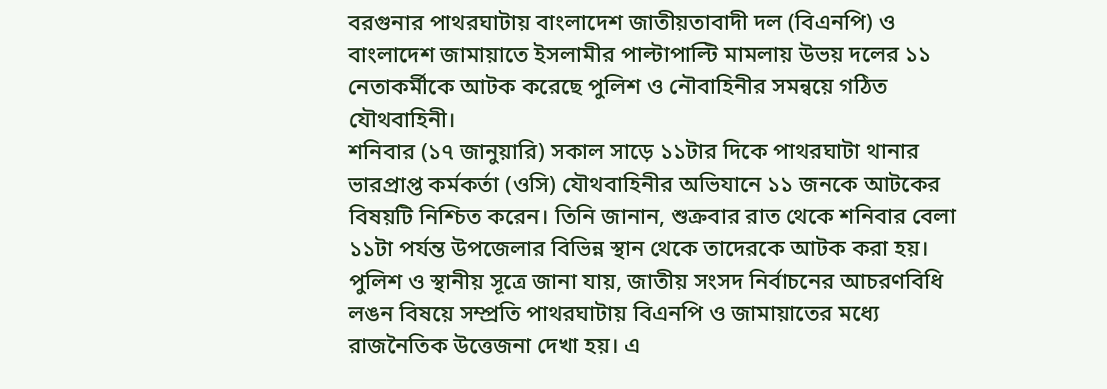বরগুনার পাথরঘাটায় বাংলাদেশ জাতীয়তাবাদী দল (বিএনপি) ও বাংলাদেশ জামায়াতে ইসলামীর পাল্টাপাল্টি মামলায় উভয় দলের ১১ নেতাকর্মীকে আটক করেছে পুলিশ ও নৌবাহিনীর সমন্বয়ে গঠিত যৌথবাহিনী।
শনিবার (১৭ জানুয়ারি) সকাল সাড়ে ১১টার দিকে পাথরঘাটা থানার ভারপ্রাপ্ত কর্মকর্তা (ওসি) যৌথবাহিনীর অভিযানে ১১ জনকে আটকের বিষয়টি নিশ্চিত করেন। তিনি জানান, শুক্রবার রাত থেকে শনিবার বেলা ১১টা পর্যন্ত উপজেলার বিভিন্ন স্থান থেকে তাদেরকে আটক করা হয়।
পুলিশ ও স্থানীয় সূত্রে জানা যায়, জাতীয় সংসদ নির্বাচনের আচরণবিধি লঙন বিষয়ে সম্প্রতি পাথরঘাটায় বিএনপি ও জামায়াতের মধ্যে রাজনৈতিক উত্তেজনা দেখা হয়। এ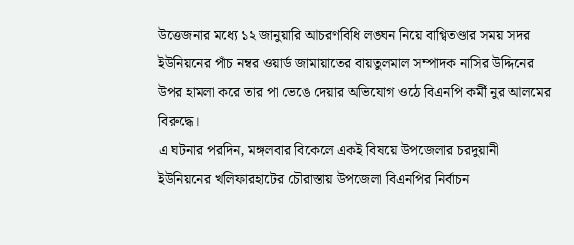উত্তেজনার মধ্যে ১২ জানুয়ারি আচরণবিধি লঙ্ঘন নিয়ে বাগ্বিতণ্ডার সময় সদর ইউনিয়নের পাঁচ নম্বর ওয়ার্ড জামায়াতের বায়তুলমাল সম্পাদক নাসির উদ্দিনের উপর হামলা করে তার পা ভেঙে দেয়ার অভিযোগ ওঠে বিএনপি কর্মী নুর আলমের বিরুদ্ধে।
এ ঘটনার পরদিন, মঙ্গলবার বিকেলে একই বিষয়ে উপজেলার চরদুয়ানী ইউনিয়নের খলিফারহাটের চৌরাস্তায় উপজেলা বিএনপির নির্বাচন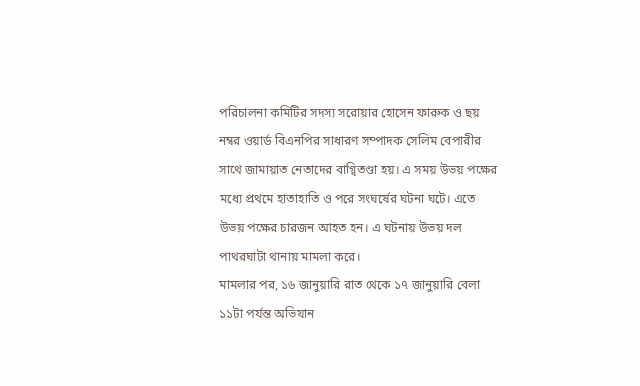পরিচালনা কমিটির সদস্য সরোয়ার হোসেন ফারুক ও ছয় নম্বর ওয়ার্ড বিএনপির সাধারণ সম্পাদক সেলিম বেপারীর সাথে জামায়াত নেতাদের বাগ্বিতণ্ডা হয়। এ সময় উভয় পক্ষের মধ্যে প্রথমে হাতাহাতি ও পরে সংঘর্ষের ঘটনা ঘটে। এতে উভয় পক্ষের চারজন আহত হন। এ ঘটনায় উভয় দল পাথরঘাটা থানায় মামলা করে।
মামলার পর, ১৬ জানুয়ারি রাত থেকে ১৭ জানুয়ারি বেলা ১১টা পর্যন্ত অভিযান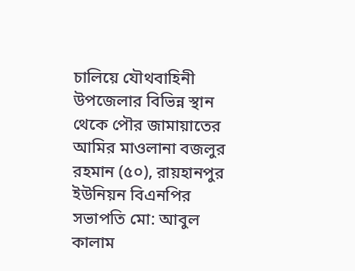চালিয়ে যৌথবাহিনী উপজেলার বিভিন্ন স্থান থেকে পৌর জামায়াতের আমির মাওলানা বজলুর রহমান (৫০), রায়হানপুর ইউনিয়ন বিএনপির সভাপতি মো: আবুল কালাম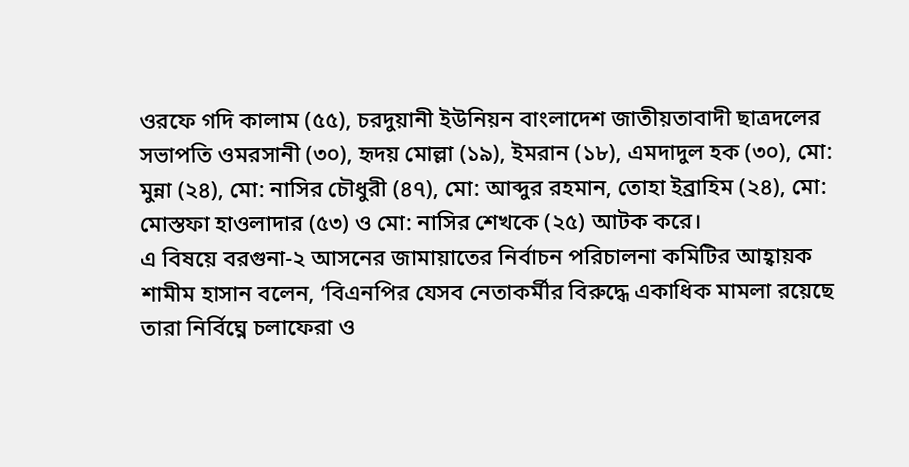ওরফে গদি কালাম (৫৫), চরদুয়ানী ইউনিয়ন বাংলাদেশ জাতীয়তাবাদী ছাত্রদলের সভাপতি ওমরসানী (৩০), হৃদয় মোল্লা (১৯), ইমরান (১৮), এমদাদুল হক (৩০), মো: মুন্না (২৪), মো: নাসির চৌধুরী (৪৭), মো: আব্দুর রহমান, তোহা ইব্রাহিম (২৪), মো: মোস্তফা হাওলাদার (৫৩) ও মো: নাসির শেখকে (২৫) আটক করে।
এ বিষয়ে বরগুনা-২ আসনের জামায়াতের নির্বাচন পরিচালনা কমিটির আহ্বায়ক শামীম হাসান বলেন, ‘বিএনপির যেসব নেতাকর্মীর বিরুদ্ধে একাধিক মামলা রয়েছে তারা নির্বিঘ্নে চলাফেরা ও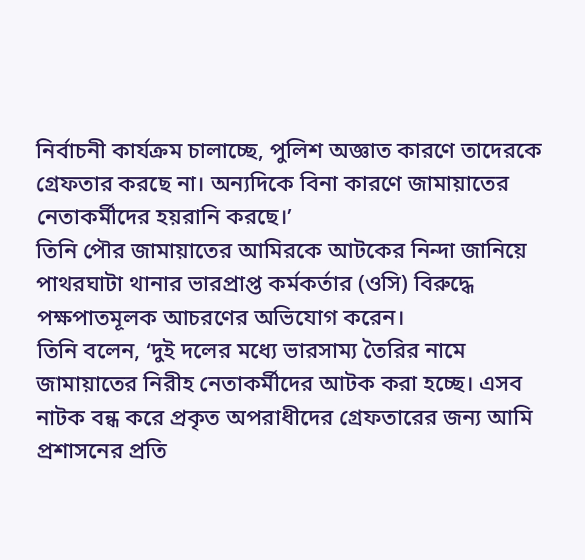নির্বাচনী কার্যক্রম চালাচ্ছে, পুলিশ অজ্ঞাত কারণে তাদেরকে গ্রেফতার করছে না। অন্যদিকে বিনা কারণে জামায়াতের নেতাকর্মীদের হয়রানি করছে।’
তিনি পৌর জামায়াতের আমিরকে আটকের নিন্দা জানিয়ে পাথরঘাটা থানার ভারপ্রাপ্ত কর্মকর্তার (ওসি) বিরুদ্ধে পক্ষপাতমূলক আচরণের অভিযোগ করেন।
তিনি বলেন, ‘দুই দলের মধ্যে ভারসাম্য তৈরির নামে জামায়াতের নিরীহ নেতাকর্মীদের আটক করা হচ্ছে। এসব নাটক বন্ধ করে প্রকৃত অপরাধীদের গ্রেফতারের জন্য আমি প্রশাসনের প্রতি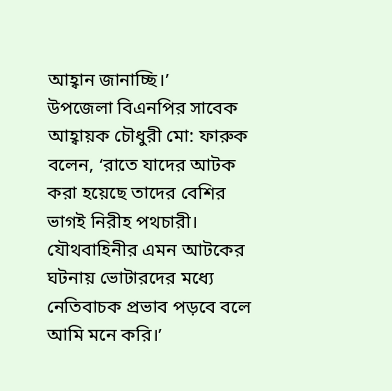আহ্বান জানাচ্ছি।’
উপজেলা বিএনপির সাবেক আহ্বায়ক চৌধুরী মো: ফারুক বলেন, ‘রাতে যাদের আটক করা হয়েছে তাদের বেশির ভাগই নিরীহ পথচারী। যৌথবাহিনীর এমন আটকের ঘটনায় ভোটারদের মধ্যে নেতিবাচক প্রভাব পড়বে বলে আমি মনে করি।’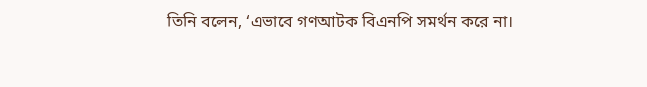তিনি বলেন, ‘এভাবে গণআটক বিএনপি সমর্থন করে না।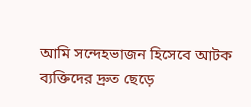আমি সন্দেহভাজন হিসেবে আটক ব্যক্তিদের দ্রুত ছেড়ে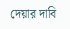দেয়ার দাবি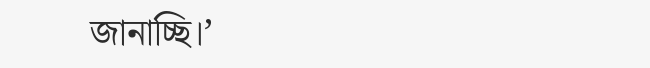জানাচ্ছি।’